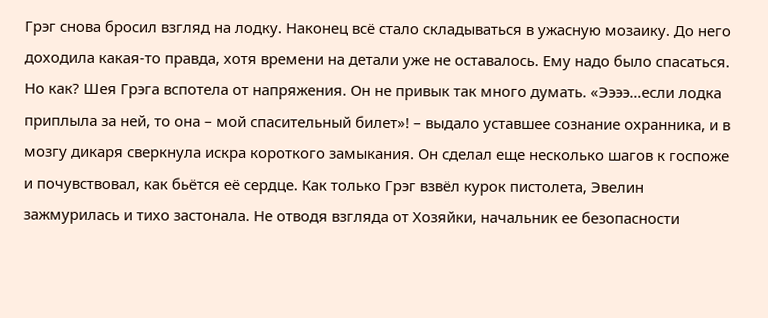Грэг снова бросил взгляд на лодку. Наконец всё стало складываться в ужасную мозаику. До него доходила какая-то правда, хотя времени на детали уже не оставалось. Ему надо было спасаться. Но как? Шея Грэга вспотела от напряжения. Он не привык так много думать. «Ээээ…если лодка приплыла за ней, то она – мой спасительный билет»! – выдало уставшее сознание охранника, и в мозгу дикаря сверкнула искра короткого замыкания. Он сделал еще несколько шагов к госпоже и почувствовал, как бьётся её сердце. Как только Грэг взвёл курок пистолета, Эвелин зажмурилась и тихо застонала. Не отводя взгляда от Хозяйки, начальник ее безопасности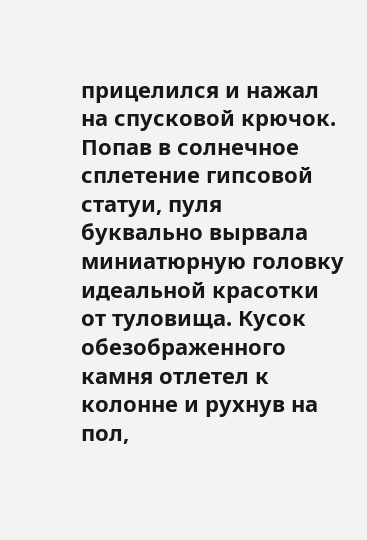прицелился и нажал на спусковой крючок.
Попав в солнечное сплетение гипсовой статуи, пуля буквально вырвала миниатюрную головку идеальной красотки от туловища. Кусок обезображенного камня отлетел к колонне и рухнув на пол,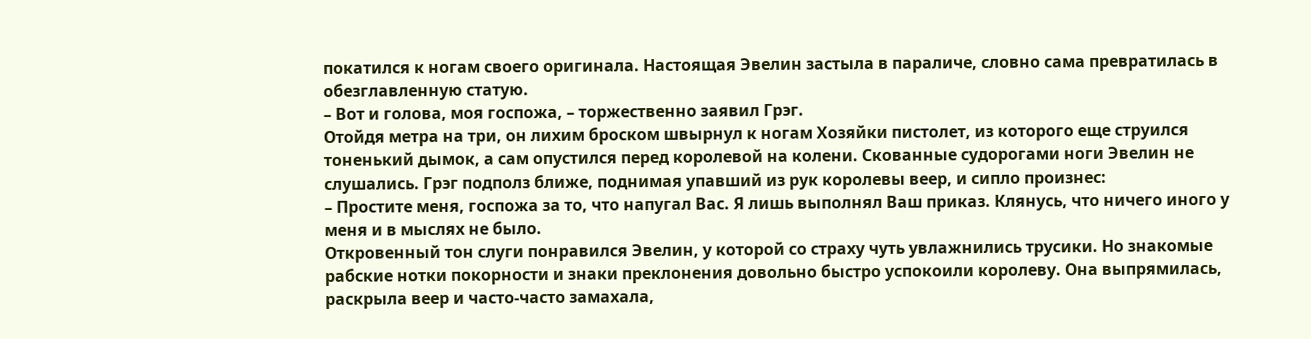покатился к ногам своего оригинала. Настоящая Эвелин застыла в параличе, словно сама превратилась в обезглавленную статую.
– Вот и голова, моя госпожа, – торжественно заявил Грэг.
Отойдя метра на три, он лихим броском швырнул к ногам Хозяйки пистолет, из которого еще струился тоненький дымок, а сам опустился перед королевой на колени. Скованные судорогами ноги Эвелин не слушались. Грэг подполз ближе, поднимая упавший из рук королевы веер, и сипло произнес:
– Простите меня, госпожа за то, что напугал Вас. Я лишь выполнял Ваш приказ. Клянусь, что ничего иного у меня и в мыслях не было.
Откровенный тон слуги понравился Эвелин, у которой со страху чуть увлажнились трусики. Но знакомые рабские нотки покорности и знаки преклонения довольно быстро успокоили королеву. Она выпрямилась, раскрыла веер и часто-часто замахала,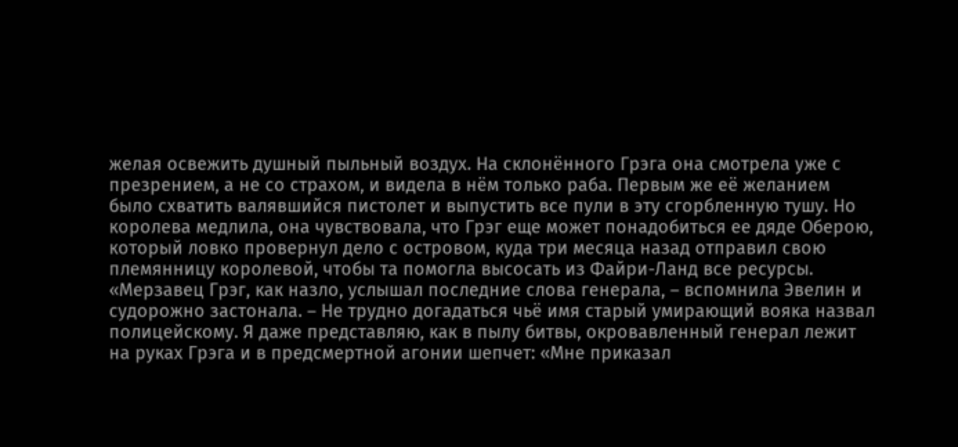желая освежить душный пыльный воздух. На склонённого Грэга она смотрела уже с презрением, а не со страхом, и видела в нём только раба. Первым же её желанием было схватить валявшийся пистолет и выпустить все пули в эту сгорбленную тушу. Но королева медлила, она чувствовала, что Грэг еще может понадобиться ее дяде Оберою, который ловко провернул дело с островом, куда три месяца назад отправил свою племянницу королевой, чтобы та помогла высосать из Файри-Ланд все ресурсы.
«Мерзавец Грэг, как назло, услышал последние слова генерала, – вспомнила Эвелин и судорожно застонала. – Не трудно догадаться чьё имя старый умирающий вояка назвал полицейскому. Я даже представляю, как в пылу битвы, окровавленный генерал лежит на руках Грэга и в предсмертной агонии шепчет: «Мне приказал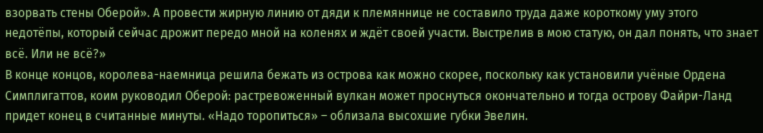взорвать стены Оберой». А провести жирную линию от дяди к племяннице не составило труда даже короткому уму этого недотёпы, который сейчас дрожит передо мной на коленях и ждёт своей участи. Выстрелив в мою статую, он дал понять, что знает всё. Или не всё?»
В конце концов, королева-наемница решила бежать из острова как можно скорее, поскольку как установили учёные Ордена Симплигаттов, коим руководил Оберой: растревоженный вулкан может проснуться окончательно и тогда острову Файри-Ланд придет конец в считанные минуты. «Надо торопиться» – облизала высохшие губки Эвелин.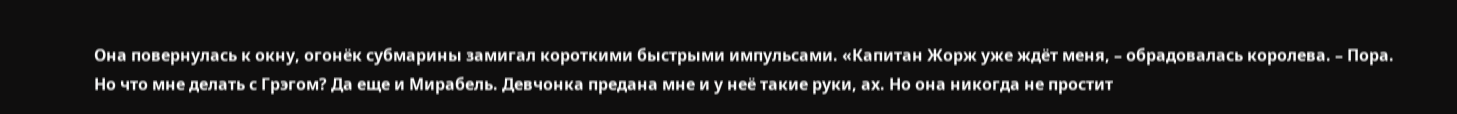Она повернулась к окну, огонёк субмарины замигал короткими быстрыми импульсами. «Капитан Жорж уже ждёт меня, – обрадовалась королева. – Пора. Но что мне делать с Грэгом? Да еще и Мирабель. Девчонка предана мне и у неё такие руки, ах. Но она никогда не простит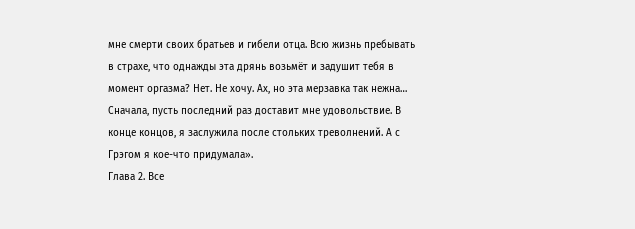мне смерти своих братьев и гибели отца. Всю жизнь пребывать в страхе, что однажды эта дрянь возьмёт и задушит тебя в момент оргазма? Нет. Не хочу. Ах, но эта мерзавка так нежна… Сначала, пусть последний раз доставит мне удовольствие. В конце концов, я заслужила после стольких треволнений. А с Грэгом я кое-что придумала».
Глава 2. Все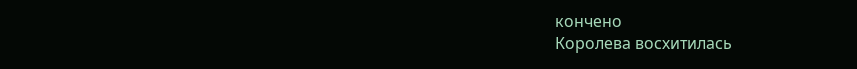кончено
Королева восхитилась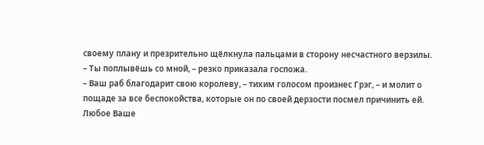своему плану и презрительно щёлкнула пальцами в сторону несчастного верзилы.
– Ты поплывёшь со мной, – резко приказала госпожа.
– Ваш раб благодарит свою королеву, – тихим голосом произнес Грэг, – и молит о пощаде за все беспокойства, которые он по своей дерзости посмел причинить ей. Любое Ваше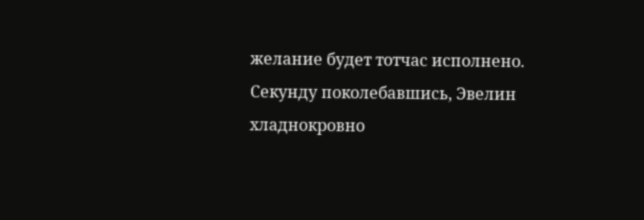желание будет тотчас исполнено.
Секунду поколебавшись, Эвелин хладнокровно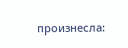произнесла: